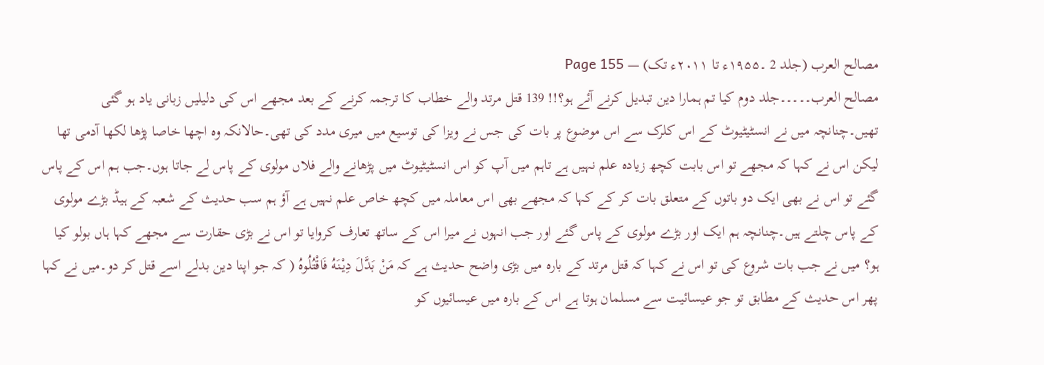مصالح العرب (جلد 2 ۔۱۹۵۵ء تا ۲۰۱۱ء تک) — Page 155
مصالح العرب۔۔۔۔۔جلد دوم کیا تم ہمارا دین تبدیل کرنے آئے ہو؟!! 139 قتل مرتد والے خطاب کا ترجمہ کرنے کے بعد مجھے اس کی دلیلیں زبانی یاد ہو گئی تھیں۔چنانچہ میں نے انسٹیٹیوٹ کے اس کلرک سے اس موضوع پر بات کی جس نے ویزا کی توسیع میں میری مدد کی تھی۔حالانکہ وہ اچھا خاصا پڑھا لکھا آدمی تھا لیکن اس نے کہا کہ مجھے تو اس بابت کچھ زیادہ علم نہیں ہے تاہم میں آپ کو اس انسٹیٹیوٹ میں پڑھانے والے فلاں مولوی کے پاس لے جاتا ہوں۔جب ہم اس کے پاس گئے تو اس نے بھی ایک دو باتوں کے متعلق بات کر کے کہا کہ مجھے بھی اس معاملہ میں کچھ خاص علم نہیں ہے آؤ ہم سب حدیث کے شعبہ کے ہیڈ بڑے مولوی کے پاس چلتے ہیں۔چنانچہ ہم ایک اور بڑے مولوی کے پاس گئے اور جب انہوں نے میرا اس کے ساتھ تعارف کروایا تو اس نے بڑی حقارت سے مجھے کہا ہاں بولو کیا ہو؟ میں نے جب بات شروع کی تو اس نے کہا کہ قتل مرتد کے بارہ میں بڑی واضح حدیث ہے کہ مَنْ بَدَّلَ دِيْنَهُ فَاقْتُلُوهُ ( کہ جو اپنا دین بدلے اسے قتل کر دو۔میں نے کہا پھر اس حدیث کے مطابق تو جو عیسائیت سے مسلمان ہوتا ہے اس کے بارہ میں عیسائیوں کو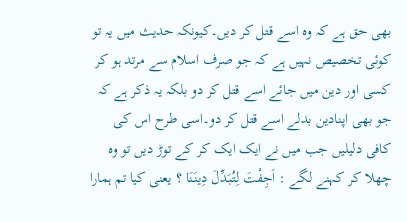بھی حق ہے کہ وہ اسے قتل کر دیں۔کیونکہ حدیث میں یہ تو کوئی تخصیص نہیں ہے کہ جو صرف اسلام سے مرتد ہو کر کسی اور دین میں جائے اسے قتل کر دو بلکہ یہ ذکر ہے کہ جو بھی اپنادین بدلے اسے قتل کر دو۔اسی طرح اس کی کافی دلیلیں جب میں نے ایک ایک کر کے توڑ دیں تو وہ چھلا کر کہنے لگے : اَجِفْتَ لِتُبَدِّلَ دِينَنَا ؟ یعنی کیا تم ہمارا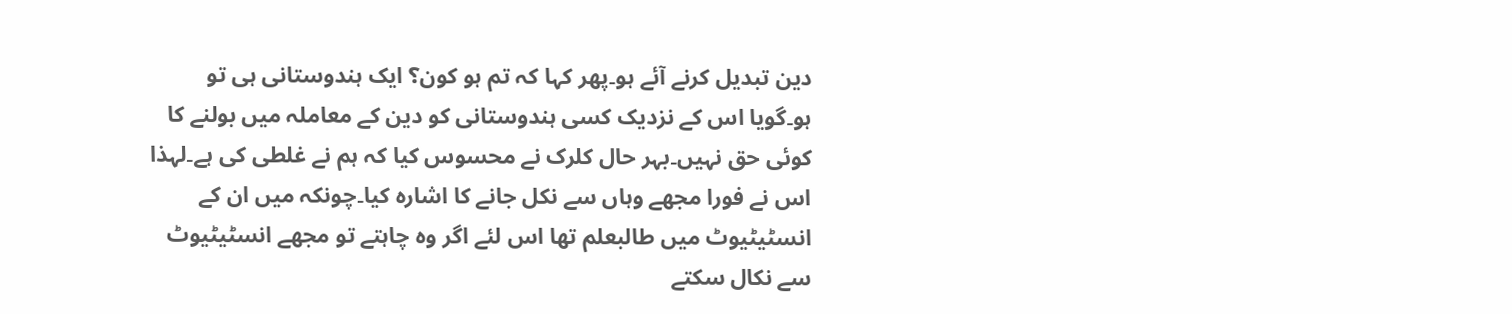دین تبدیل کرنے آئے ہو۔پھر کہا کہ تم ہو کون؟ ایک ہندوستانی ہی تو ہو۔گویا اس کے نزدیک کسی ہندوستانی کو دین کے معاملہ میں بولنے کا کوئی حق نہیں۔بہر حال کلرک نے محسوس کیا کہ ہم نے غلطی کی ہے۔لہذا اس نے فورا مجھے وہاں سے نکل جانے کا اشارہ کیا۔چونکہ میں ان کے انسٹیٹیوٹ میں طالبعلم تھا اس لئے اگر وہ چاہتے تو مجھے انسٹیٹیوٹ سے نکال سکتے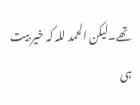تھے۔لیکن الحمد للہ کہ خیر بیت ہی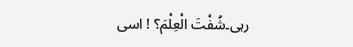رہی۔شُفْتَ الْعِلْمَ؟ ! اسی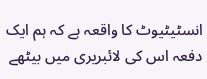انسٹیٹیوٹ کا واقعہ ہے کہ ہم ایک دفعہ اس کی لائبریری میں بیٹھے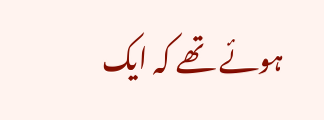ہوئے تھے کہ ایک